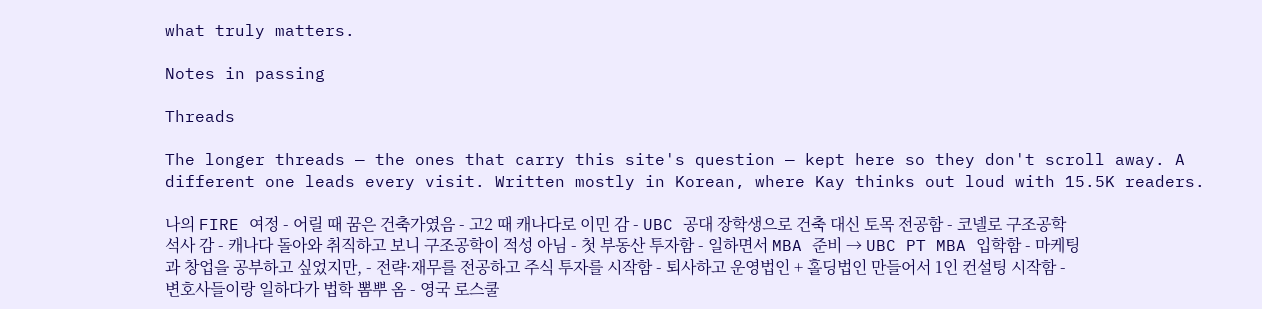what truly matters.

Notes in passing

Threads

The longer threads — the ones that carry this site's question — kept here so they don't scroll away. A different one leads every visit. Written mostly in Korean, where Kay thinks out loud with 15.5K readers.

나의 FIRE 여정 - 어릴 때 꿈은 건축가였음 - 고2 때 캐나다로 이민 감 - UBC 공대 장학생으로 건축 대신 토목 전공함 - 코넬로 구조공학 석사 감 - 캐나다 돌아와 취직하고 보니 구조공학이 적성 아님 - 첫 부동산 투자함 - 일하면서 MBA 준비 → UBC PT MBA 입학함 - 마케팅과 창업을 공부하고 싶었지만, - 전략·재무를 전공하고 주식 투자를 시작함 - 퇴사하고 운영법인 + 홀딩법인 만들어서 1인 컨설팅 시작함 - 변호사들이랑 일하다가 법학 뽐뿌 옴 - 영국 로스쿨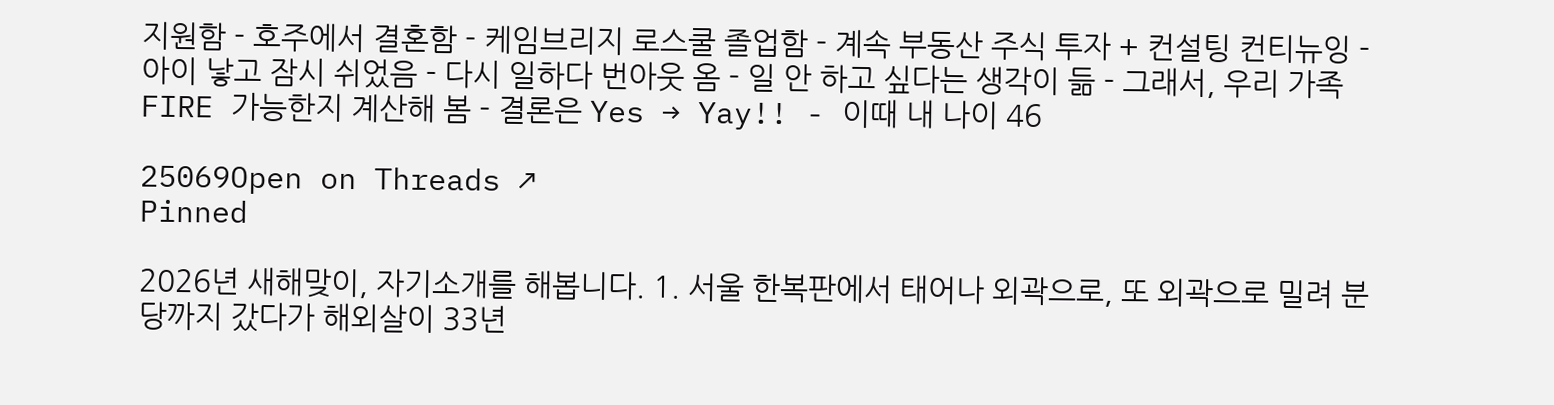지원함 - 호주에서 결혼함 - 케임브리지 로스쿨 졸업함 - 계속 부동산 주식 투자 + 컨설팅 컨티뉴잉 - 아이 낳고 잠시 쉬었음 - 다시 일하다 번아웃 옴 - 일 안 하고 싶다는 생각이 듦 - 그래서, 우리 가족 FIRE 가능한지 계산해 봄 - 결론은 Yes → Yay!! - 이때 내 나이 46

25069Open on Threads ↗
Pinned

2026년 새해맞이, 자기소개를 해봅니다. 1. 서울 한복판에서 태어나 외곽으로, 또 외곽으로 밀려 분당까지 갔다가 해외살이 33년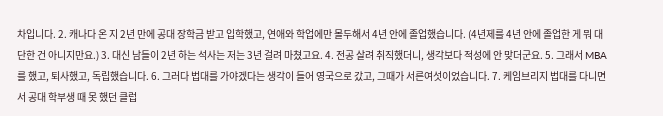차입니다. 2. 캐나다 온 지 2년 만에 공대 장학금 받고 입학했고, 연애와 학업에만 몰두해서 4년 안에 졸업했습니다. (4년제를 4년 안에 졸업한 게 뭐 대단한 건 아니지만요.) 3. 대신 남들이 2년 하는 석사는 저는 3년 걸려 마쳤고요. 4. 전공 살려 취직했더니, 생각보다 적성에 안 맞더군요. 5. 그래서 MBA를 했고, 퇴사했고, 독립했습니다. 6. 그러다 법대를 가야겠다는 생각이 들어 영국으로 갔고, 그때가 서른여섯이었습니다. 7. 케임브리지 법대를 다니면서 공대 학부생 때 못 했던 클럽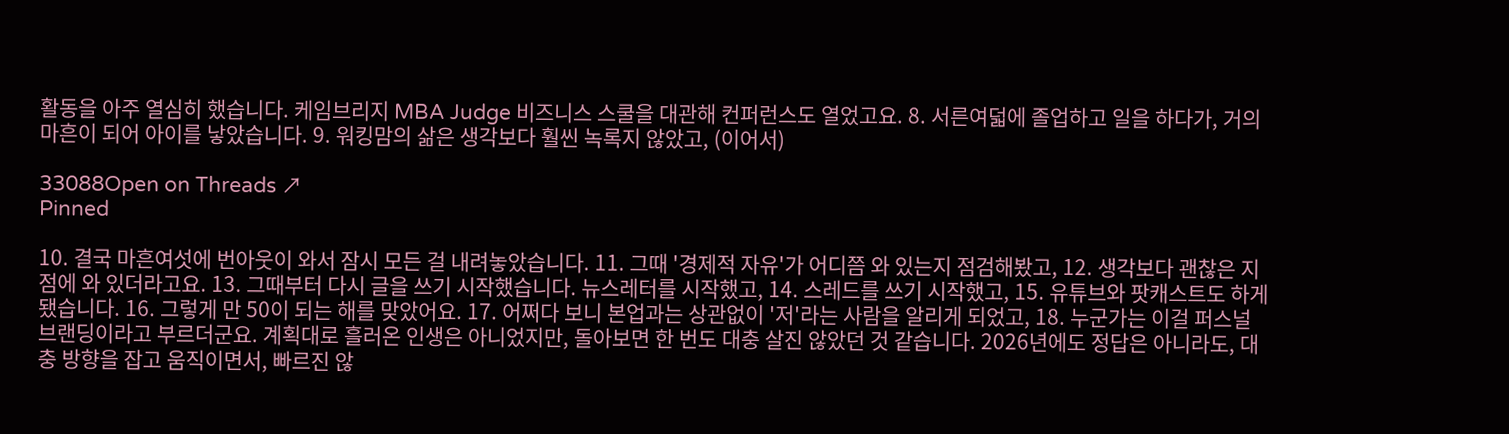활동을 아주 열심히 했습니다. 케임브리지 MBA Judge 비즈니스 스쿨을 대관해 컨퍼런스도 열었고요. 8. 서른여덟에 졸업하고 일을 하다가, 거의 마흔이 되어 아이를 낳았습니다. 9. 워킹맘의 삶은 생각보다 훨씬 녹록지 않았고, (이어서)

33088Open on Threads ↗
Pinned

10. 결국 마흔여섯에 번아웃이 와서 잠시 모든 걸 내려놓았습니다. 11. 그때 '경제적 자유'가 어디쯤 와 있는지 점검해봤고, 12. 생각보다 괜찮은 지점에 와 있더라고요. 13. 그때부터 다시 글을 쓰기 시작했습니다. 뉴스레터를 시작했고, 14. 스레드를 쓰기 시작했고, 15. 유튜브와 팟캐스트도 하게 됐습니다. 16. 그렇게 만 50이 되는 해를 맞았어요. 17. 어쩌다 보니 본업과는 상관없이 '저'라는 사람을 알리게 되었고, 18. 누군가는 이걸 퍼스널 브랜딩이라고 부르더군요. 계획대로 흘러온 인생은 아니었지만, 돌아보면 한 번도 대충 살진 않았던 것 같습니다. 2026년에도 정답은 아니라도, 대충 방향을 잡고 움직이면서, 빠르진 않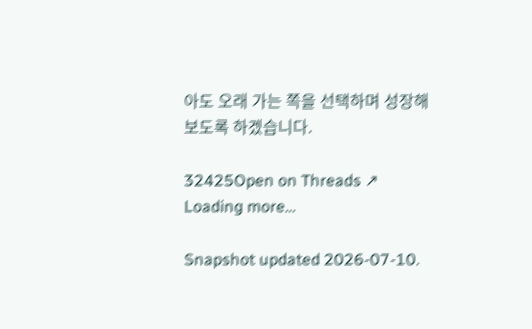아도 오래 가는 쪽을 선택하며 성장해보도록 하겠습니다.

32425Open on Threads ↗
Loading more…

Snapshot updated 2026-07-10.